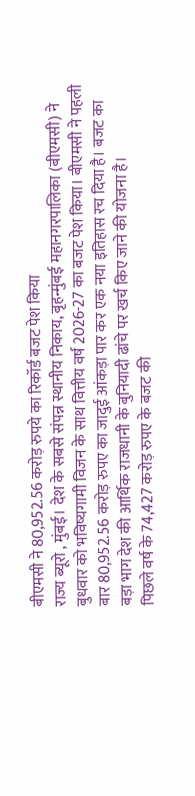बीएमसी ने 80,952.56 करोड़ रुपये का रिकॉर्ड बजट पेश किया
राज्य ब्यूरो , मुंबई। देश के सबसे संपन्न स्थानीय निकाय, बृहन्मुंबई महानगरपालिका (बीएमसी) ने बुधवार को भविष्यगामी विजन के साथ वित्तीय वर्ष 2026-27 का बजट पेश किया। बीएमसी ने पहली बार 80,952.56 करोड़ रुपए का जादुई आंकड़ा पार कर एक नया इतिहास रच दिया है। बजट का बड़ा भाग देश की आर्थिक राजधानी के बुनियादी ढांचे पर खर्च किए जाने की योजना है।
पिछले वर्ष के 74,427 करोड़ रुपए के बजट की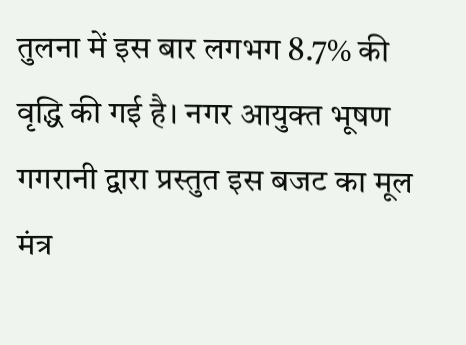तुलना में इस बार लगभग 8.7% की वृद्धि की गई है। नगर आयुक्त भूषण गगरानी द्वारा प्रस्तुत इस बजट का मूल मंत्र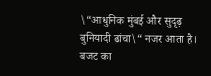\“आधुनिक मुंबई और सुदृढ़ बुनियादी ढांचा\“ नजर आता है। बजट का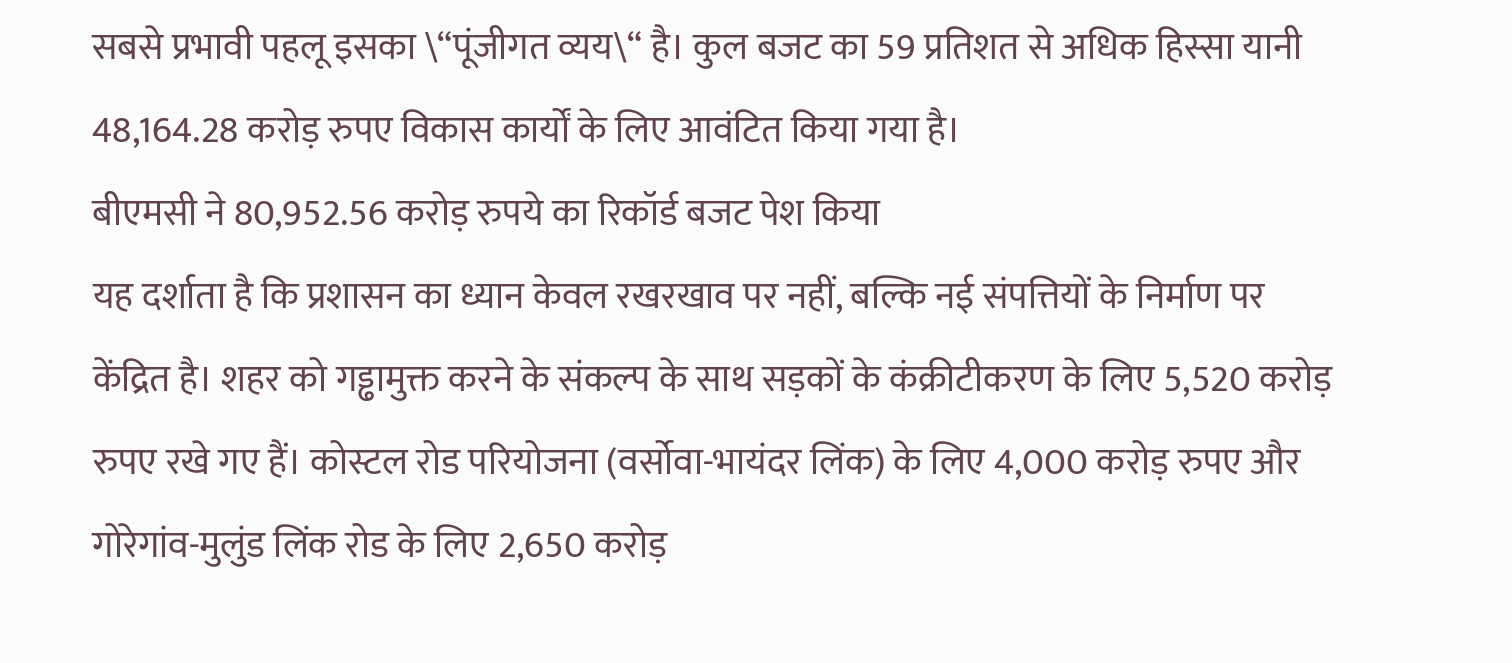सबसे प्रभावी पहलू इसका \“पूंजीगत व्यय\“ है। कुल बजट का 59 प्रतिशत से अधिक हिस्सा यानी 48,164.28 करोड़ रुपए विकास कार्यों के लिए आवंटित किया गया है।
बीएमसी ने 80,952.56 करोड़ रुपये का रिकॉर्ड बजट पेश किया
यह दर्शाता है कि प्रशासन का ध्यान केवल रखरखाव पर नहीं, बल्कि नई संपत्तियों के निर्माण पर केंद्रित है। शहर को गड्ढामुक्त करने के संकल्प के साथ सड़कों के कंक्रीटीकरण के लिए 5,520 करोड़ रुपए रखे गए हैं। कोस्टल रोड परियोजना (वर्सोवा-भायंदर लिंक) के लिए 4,000 करोड़ रुपए और गोरेगांव-मुलुंड लिंक रोड के लिए 2,650 करोड़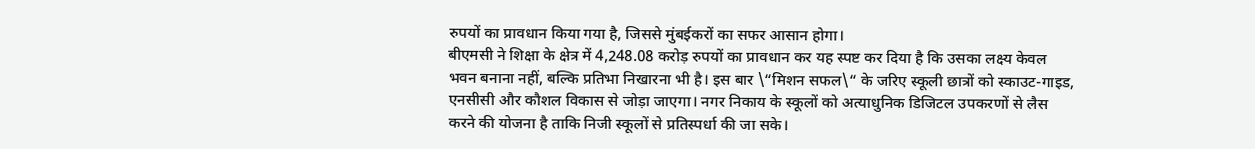रुपयों का प्रावधान किया गया है, जिससे मुंबईकरों का सफर आसान होगा।
बीएमसी ने शिक्षा के क्षेत्र में 4,248.08 करोड़ रुपयों का प्रावधान कर यह स्पष्ट कर दिया है कि उसका लक्ष्य केवल भवन बनाना नहीं, बल्कि प्रतिभा निखारना भी है। इस बार \“मिशन सफल\“ के जरिए स्कूली छात्रों को स्काउट-गाइड, एनसीसी और कौशल विकास से जोड़ा जाएगा। नगर निकाय के स्कूलों को अत्याधुनिक डिजिटल उपकरणों से लैस करने की योजना है ताकि निजी स्कूलों से प्रतिस्पर्धा की जा सके।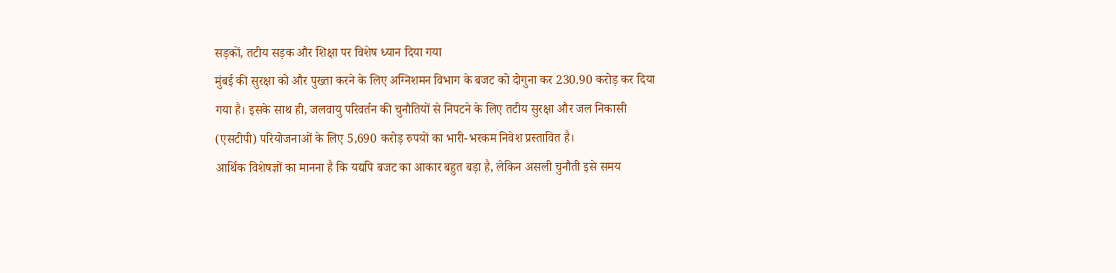सड़कों, तटीय सड़क और शिक्षा पर विशेष ध्यान दिया गया
मुंबई की सुरक्षा को और पुख्ता करने के लिए अग्निशमन विभाग के बजट को दोगुना कर 230.90 करोड़ कर दिया गया है। इसके साथ ही, जलवायु परिवर्तन की चुनौतियों से निपटने के लिए तटीय सुरक्षा और जल निकासी (एसटीपी) परियोजनाओं के लिए 5,690 करोड़ रुपयों का भारी-भरकम निवेश प्रस्तावित है।
आर्थिक विशेषज्ञों का मानना है कि यद्यपि बजट का आकार बहुत बड़ा है, लेकिन असली चुनौती इसे समय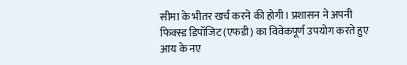सीमा के भीतर खर्च करने की होगी। प्रशासन ने अपनी फिक्स्ड डिपॉजिट (एफडी) का विवेकपूर्ण उपयोग करते हुए आय के नए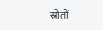स्रोतों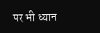पर भी ध्यान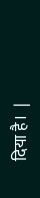दिया है।  |